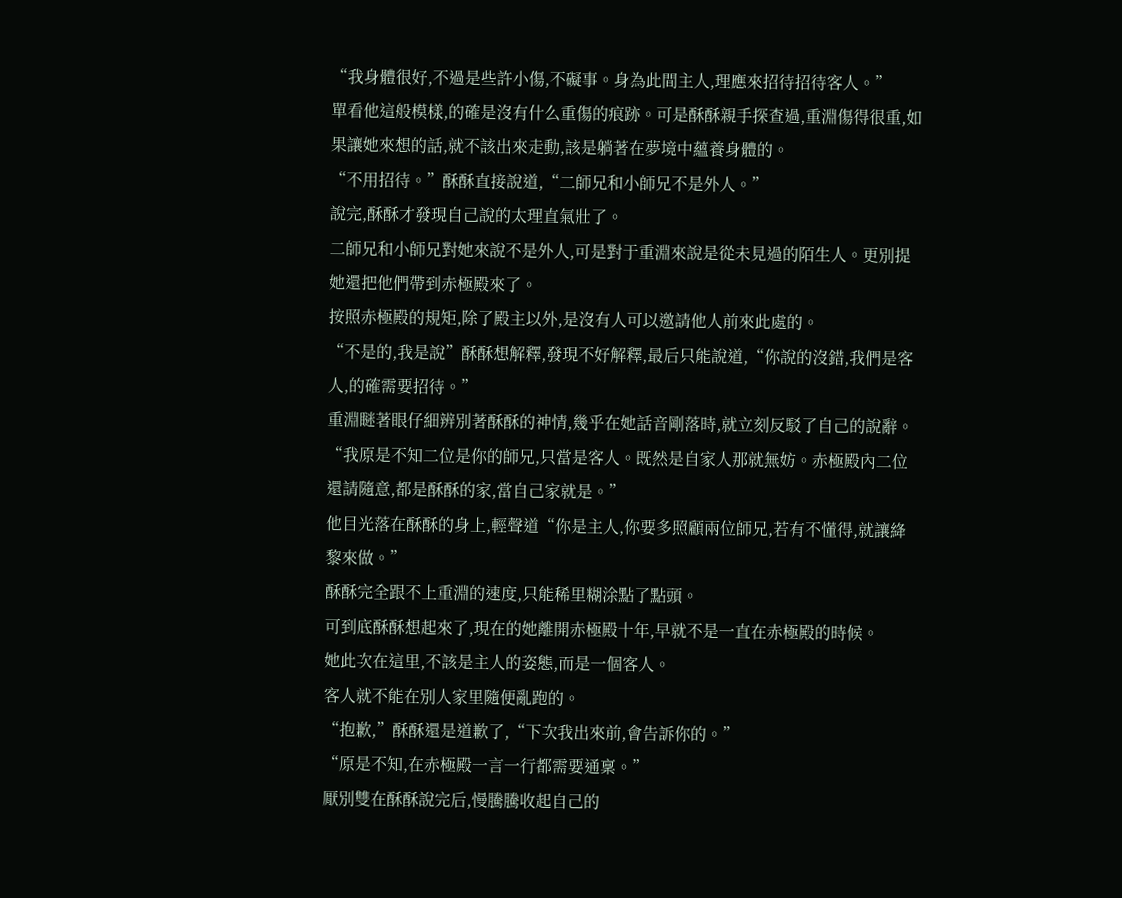“我身體很好,不過是些許小傷,不礙事。身為此間主人,理應來招待招待客人。”
單看他這般模樣,的確是沒有什么重傷的痕跡。可是酥酥親手探查過,重淵傷得很重,如果讓她來想的話,就不該出來走動,該是躺著在夢境中蘊養身體的。
“不用招待。”酥酥直接說道,“二師兄和小師兄不是外人。”
說完,酥酥才發現自己說的太理直氣壯了。
二師兄和小師兄對她來說不是外人,可是對于重淵來說是從未見過的陌生人。更別提她還把他們帶到赤極殿來了。
按照赤極殿的規矩,除了殿主以外,是沒有人可以邀請他人前來此處的。
“不是的,我是說”酥酥想解釋,發現不好解釋,最后只能說道,“你說的沒錯,我們是客人,的確需要招待。”
重淵瞇著眼仔細辨別著酥酥的神情,幾乎在她話音剛落時,就立刻反駁了自己的說辭。
“我原是不知二位是你的師兄,只當是客人。既然是自家人那就無妨。赤極殿內二位還請隨意,都是酥酥的家,當自己家就是。”
他目光落在酥酥的身上,輕聲道“你是主人,你要多照顧兩位師兄,若有不懂得,就讓絳黎來做。”
酥酥完全跟不上重淵的速度,只能稀里糊涂點了點頭。
可到底酥酥想起來了,現在的她離開赤極殿十年,早就不是一直在赤極殿的時候。
她此次在這里,不該是主人的姿態,而是一個客人。
客人就不能在別人家里隨便亂跑的。
“抱歉,”酥酥還是道歉了,“下次我出來前,會告訴你的。”
“原是不知,在赤極殿一言一行都需要通稟。”
厭別雙在酥酥說完后,慢騰騰收起自己的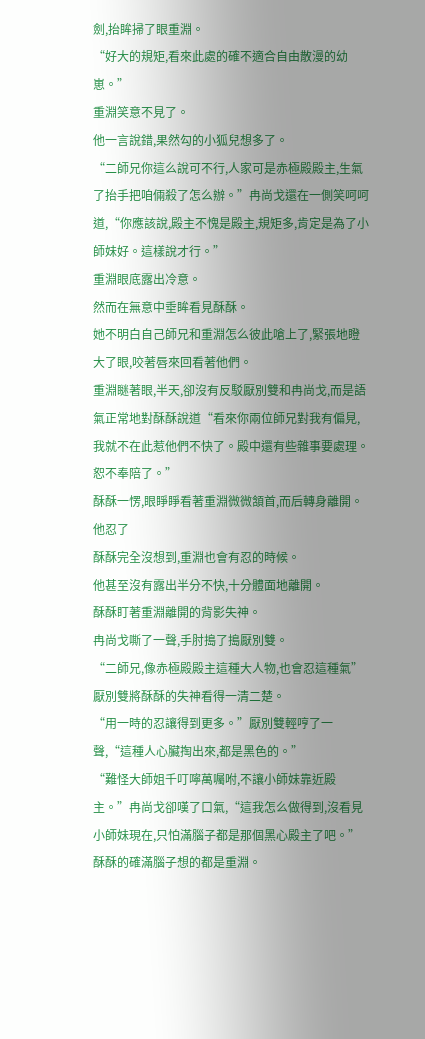劍,抬眸掃了眼重淵。
“好大的規矩,看來此處的確不適合自由散漫的幼崽。”
重淵笑意不見了。
他一言說錯,果然勾的小狐兒想多了。
“二師兄你這么說可不行,人家可是赤極殿殿主,生氣了抬手把咱倆殺了怎么辦。”冉尚戈還在一側笑呵呵道,“你應該說,殿主不愧是殿主,規矩多,肯定是為了小師妹好。這樣說才行。”
重淵眼底露出冷意。
然而在無意中垂眸看見酥酥。
她不明白自己師兄和重淵怎么彼此嗆上了,緊張地瞪大了眼,咬著唇來回看著他們。
重淵瞇著眼,半天,卻沒有反駁厭別雙和冉尚戈,而是語氣正常地對酥酥說道“看來你兩位師兄對我有偏見,我就不在此惹他們不快了。殿中還有些雜事要處理。恕不奉陪了。”
酥酥一愣,眼睜睜看著重淵微微頷首,而后轉身離開。
他忍了
酥酥完全沒想到,重淵也會有忍的時候。
他甚至沒有露出半分不快,十分體面地離開。
酥酥盯著重淵離開的背影失神。
冉尚戈嘶了一聲,手肘搗了搗厭別雙。
“二師兄,像赤極殿殿主這種大人物,也會忍這種氣”
厭別雙將酥酥的失神看得一清二楚。
“用一時的忍讓得到更多。”厭別雙輕哼了一聲,“這種人心臟掏出來,都是黑色的。”
“難怪大師姐千叮嚀萬囑咐,不讓小師妹靠近殿主。”冉尚戈卻嘆了口氣,“這我怎么做得到,沒看見小師妹現在,只怕滿腦子都是那個黑心殿主了吧。”
酥酥的確滿腦子想的都是重淵。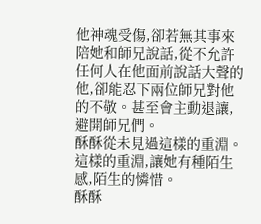他神魂受傷,卻若無其事來陪她和師兄說話,從不允許任何人在他面前說話大聲的他,卻能忍下兩位師兄對他的不敬。甚至會主動退讓,避開師兄們。
酥酥從未見過這樣的重淵。
這樣的重淵,讓她有種陌生感,陌生的憐惜。
酥酥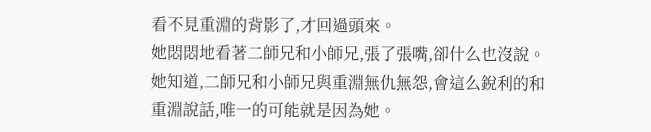看不見重淵的背影了,才回過頭來。
她悶悶地看著二師兄和小師兄,張了張嘴,卻什么也沒說。
她知道,二師兄和小師兄與重淵無仇無怨,會這么銳利的和重淵說話,唯一的可能就是因為她。